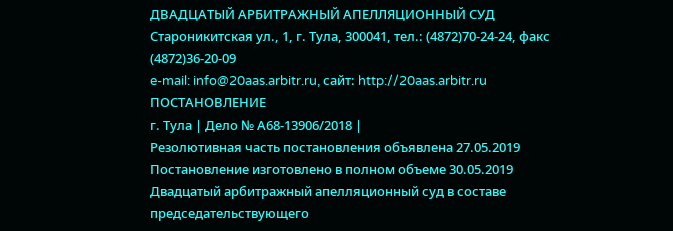ДВАДЦАТЫЙ АРБИТРАЖНЫЙ АПЕЛЛЯЦИОННЫЙ СУД
Староникитская ул., 1, г. Тула, 300041, тел.: (4872)70-24-24, факс (4872)36-20-09
e-mail: info@20aas.arbitr.ru, сайт: http://20aas.arbitr.ru
ПОСТАНОВЛЕНИЕ
г. Тула | Дело № А68-13906/2018 |
Резолютивная часть постановления объявлена 27.05.2019
Постановление изготовлено в полном объеме 30.05.2019
Двадцатый арбитражный апелляционный суд в составе председательствующего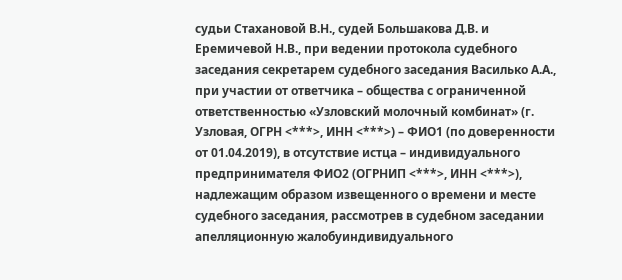судьи Стахановой В.Н., судей Большакова Д.В. и Еремичевой Н.В., при ведении протокола судебного заседания секретарем судебного заседания Василько А.А., при участии от ответчика – общества с ограниченной ответственностью «Узловский молочный комбинат» (г. Узловая, ОГРН <***>, ИНН <***>) – ФИО1 (по доверенности от 01.04.2019), в отсутствие истца – индивидуального предпринимателя ФИО2 (ОГРНИП <***>, ИНН <***>), надлежащим образом извещенного о времени и месте судебного заседания, рассмотрев в судебном заседании апелляционную жалобуиндивидуального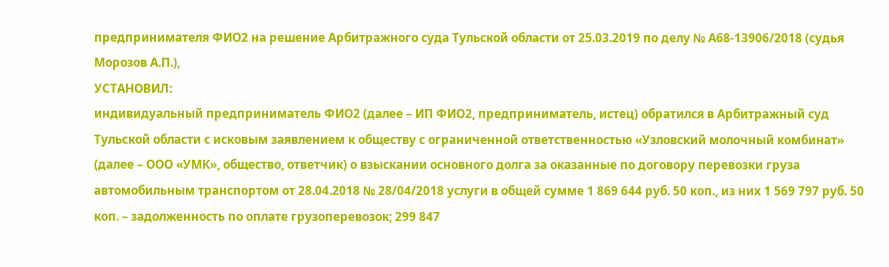предпринимателя ФИО2 на решение Арбитражного суда Тульской области от 25.03.2019 по делу № А68-13906/2018 (судья Морозов А.П.),
УСТАНОВИЛ:
индивидуальный предприниматель ФИО2 (далее – ИП ФИО2, предприниматель, истец) обратился в Арбитражный суд Тульской области с исковым заявлением к обществу с ограниченной ответственностью «Узловский молочный комбинат» (далее – ООО «УМК», общество, ответчик) о взыскании основного долга за оказанные по договору перевозки груза автомобильным транспортом от 28.04.2018 № 28/04/2018 услуги в общей сумме 1 869 644 руб. 50 коп., из них 1 569 797 руб. 50 коп. – задолженность по оплате грузоперевозок; 299 847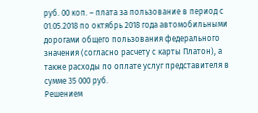руб. 00 коп. – плата за пользование в период с 01.05.2018 по октябрь 2018 года автомобильными дорогами общего пользования федерального значения (согласно расчету с карты Платон), а также расходы по оплате услуг представителя в сумме 35 000 руб.
Решением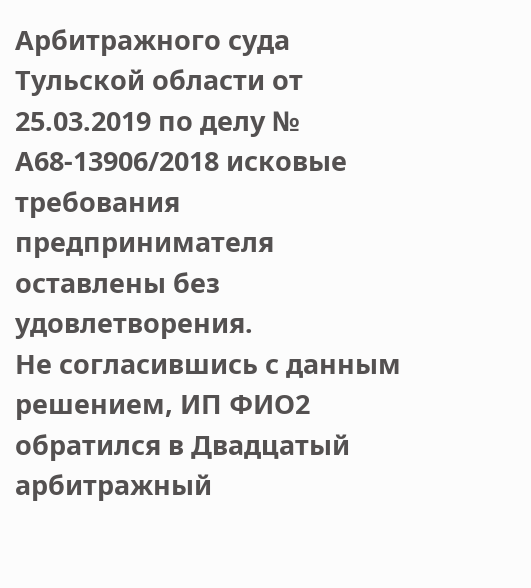Арбитражного суда Тульской области от 25.03.2019 по делу № А68-13906/2018 исковые требования предпринимателя оставлены без удовлетворения.
Не согласившись с данным решением, ИП ФИО2 обратился в Двадцатый арбитражный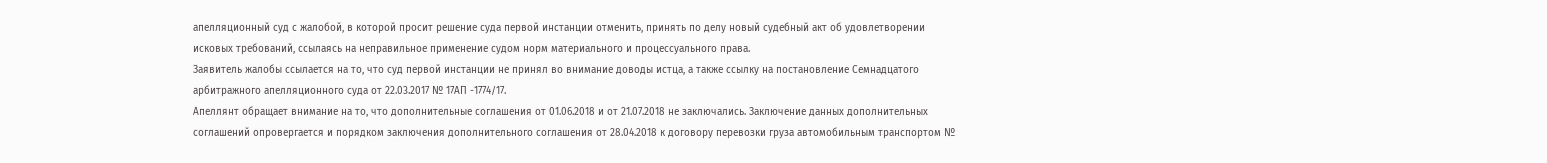апелляционный суд с жалобой, в которой просит решение суда первой инстанции отменить, принять по делу новый судебный акт об удовлетворении исковых требований, ссылаясь на неправильное применение судом норм материального и процессуального права.
Заявитель жалобы ссылается на то, что суд первой инстанции не принял во внимание доводы истца, а также ссылку на постановление Семнадцатого арбитражного апелляционного суда от 22.03.2017 № 17АП -1774/17.
Апеллянт обращает внимание на то, что дополнительные соглашения от 01.06.2018 и от 21.07.2018 не заключались. Заключение данных дополнительных соглашений опровергается и порядком заключения дополнительного соглашения от 28.04.2018 к договору перевозки груза автомобильным транспортом №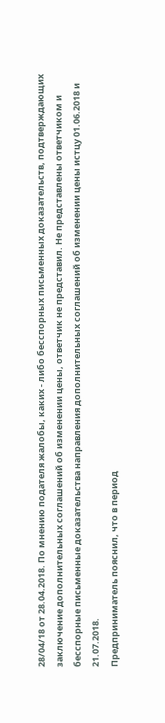28/04/18 от 28.04.2018. По мнению подателя жалобы, каких - либо бесспорных письменных доказательств, подтверждающих заключение дополнительных соглашений об изменении цены, ответчик не представил. Не представлены ответчиком и бесспорные письменные доказательства направления дополнительных соглашений об изменении цены истцу 01.06.2018 и 21.07.2018.
Предприниматель пояснил, что в период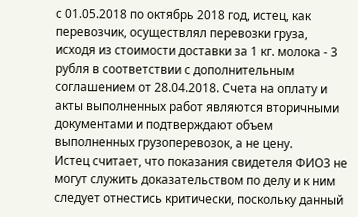с 01.05.2018 по октябрь 2018 год, истец, как перевозчик, осуществлял перевозки груза, исходя из стоимости доставки за 1 кг. молока - 3 рубля в соответствии с дополнительным соглашением от 28.04.2018. Счета на оплату и акты выполненных работ являются вторичными документами и подтверждают объем выполненных грузоперевозок, а не цену.
Истец считает, что показания свидетеля ФИО3 не могут служить доказательством по делу и к ним следует отнестись критически, поскольку данный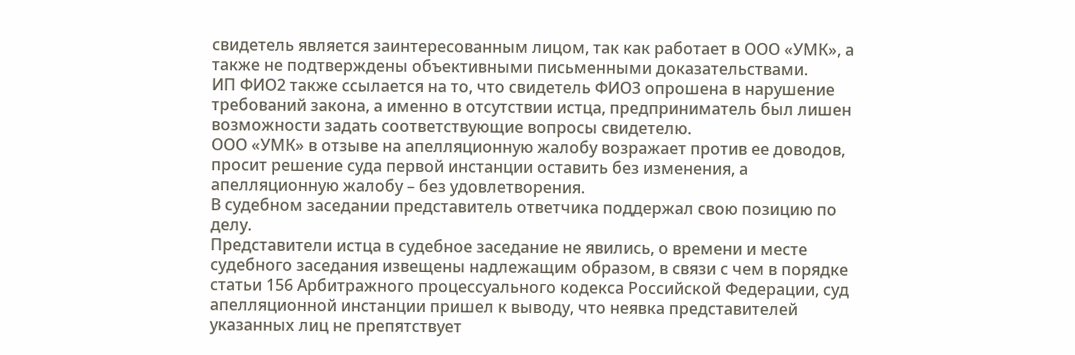свидетель является заинтересованным лицом, так как работает в ООО «УМК», а также не подтверждены объективными письменными доказательствами.
ИП ФИО2 также ссылается на то, что свидетель ФИО3 опрошена в нарушение требований закона, а именно в отсутствии истца, предприниматель был лишен возможности задать соответствующие вопросы свидетелю.
ООО «УМК» в отзыве на апелляционную жалобу возражает против ее доводов, просит решение суда первой инстанции оставить без изменения, а апелляционную жалобу – без удовлетворения.
В судебном заседании представитель ответчика поддержал свою позицию по делу.
Представители истца в судебное заседание не явились, о времени и месте судебного заседания извещены надлежащим образом, в связи с чем в порядке статьи 156 Арбитражного процессуального кодекса Российской Федерации, суд апелляционной инстанции пришел к выводу, что неявка представителей указанных лиц не препятствует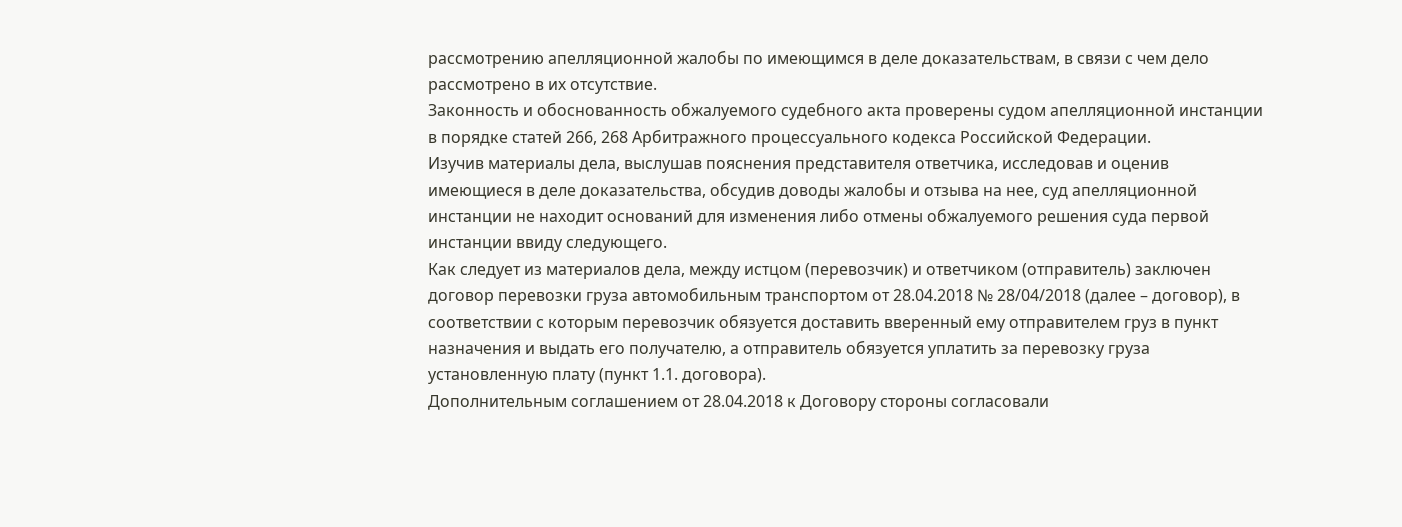рассмотрению апелляционной жалобы по имеющимся в деле доказательствам, в связи с чем дело рассмотрено в их отсутствие.
Законность и обоснованность обжалуемого судебного акта проверены судом апелляционной инстанции в порядке статей 266, 268 Арбитражного процессуального кодекса Российской Федерации.
Изучив материалы дела, выслушав пояснения представителя ответчика, исследовав и оценив имеющиеся в деле доказательства, обсудив доводы жалобы и отзыва на нее, суд апелляционной инстанции не находит оснований для изменения либо отмены обжалуемого решения суда первой инстанции ввиду следующего.
Как следует из материалов дела, между истцом (перевозчик) и ответчиком (отправитель) заключен договор перевозки груза автомобильным транспортом от 28.04.2018 № 28/04/2018 (далее – договор), в соответствии с которым перевозчик обязуется доставить вверенный ему отправителем груз в пункт назначения и выдать его получателю, а отправитель обязуется уплатить за перевозку груза установленную плату (пункт 1.1. договора).
Дополнительным соглашением от 28.04.2018 к Договору стороны согласовали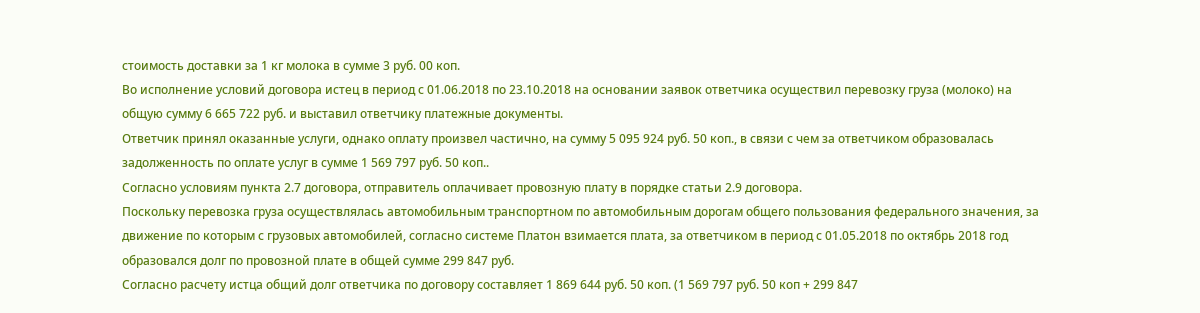стоимость доставки за 1 кг молока в сумме 3 руб. 00 коп.
Во исполнение условий договора истец в период с 01.06.2018 по 23.10.2018 на основании заявок ответчика осуществил перевозку груза (молоко) на общую сумму 6 665 722 руб. и выставил ответчику платежные документы.
Ответчик принял оказанные услуги, однако оплату произвел частично, на сумму 5 095 924 руб. 50 коп., в связи с чем за ответчиком образовалась задолженность по оплате услуг в сумме 1 569 797 руб. 50 коп..
Согласно условиям пункта 2.7 договора, отправитель оплачивает провозную плату в порядке статьи 2.9 договора.
Поскольку перевозка груза осуществлялась автомобильным транспортном по автомобильным дорогам общего пользования федерального значения, за движение по которым с грузовых автомобилей, согласно системе Платон взимается плата, за ответчиком в период с 01.05.2018 по октябрь 2018 год образовался долг по провозной плате в общей сумме 299 847 руб.
Согласно расчету истца общий долг ответчика по договору составляет 1 869 644 руб. 50 коп. (1 569 797 руб. 50 коп + 299 847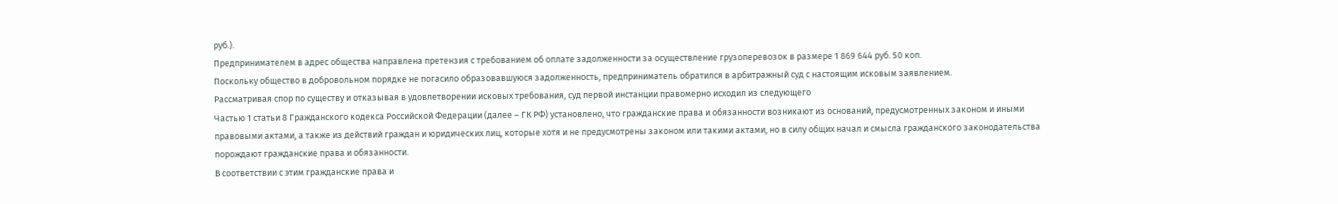руб.).
Предпринимателем в адрес общества направлена претензия с требованием об оплате задолженности за осуществление грузоперевозок в размере 1 869 644 руб. 50 коп.
Поскольку общество в добровольном порядке не погасило образовавшуюся задолженность, предприниматель обратился в арбитражный суд с настоящим исковым заявлением.
Рассматривая спор по существу и отказывая в удовлетворении исковых требования, суд первой инстанции правомерно исходил из следующего
Частью 1 статьи 8 Гражданского кодекса Российской Федерации (далее – ГК РФ) установлено, что гражданские права и обязанности возникают из оснований, предусмотренных законом и иными правовыми актами, а также из действий граждан и юридических лиц, которые хотя и не предусмотрены законом или такими актами, но в силу общих начал и смысла гражданского законодательства порождают гражданские права и обязанности.
В соответствии с этим гражданские права и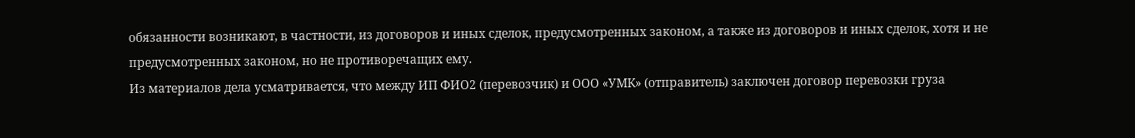обязанности возникают, в частности, из договоров и иных сделок, предусмотренных законом, а также из договоров и иных сделок, хотя и не предусмотренных законом, но не противоречащих ему.
Из материалов дела усматривается, что между ИП ФИО2 (перевозчик) и ООО «УМК» (отправитель) заключен договор перевозки груза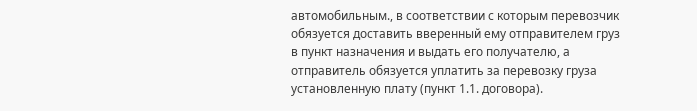автомобильным., в соответствии с которым перевозчик обязуется доставить вверенный ему отправителем груз в пункт назначения и выдать его получателю, а отправитель обязуется уплатить за перевозку груза установленную плату (пункт 1.1. договора).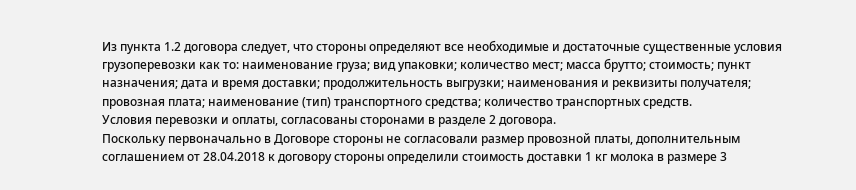Из пункта 1.2 договора следует, что стороны определяют все необходимые и достаточные существенные условия грузоперевозки как то: наименование груза; вид упаковки; количество мест; масса брутто; стоимость; пункт назначения; дата и время доставки; продолжительность выгрузки; наименования и реквизиты получателя; провозная плата; наименование (тип) транспортного средства; количество транспортных средств.
Условия перевозки и оплаты, согласованы сторонами в разделе 2 договора.
Поскольку первоначально в Договоре стороны не согласовали размер провозной платы, дополнительным соглашением от 28.04.2018 к договору стороны определили стоимость доставки 1 кг молока в размере 3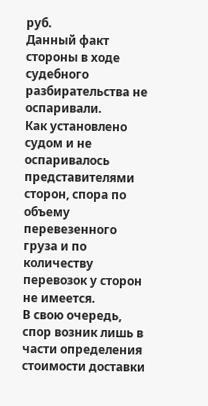руб.
Данный факт стороны в ходе судебного разбирательства не оспаривали.
Как установлено судом и не оспаривалось представителями сторон, спора по объему перевезенного груза и по количеству перевозок у сторон не имеется.
В свою очередь, спор возник лишь в части определения стоимости доставки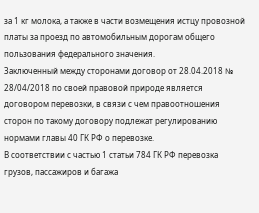за 1 кг молока, а также в части возмещения истцу провозной платы за проезд по автомобильным дорогам общего пользования федерального значения.
Заключенный между сторонами договор от 28.04.2018 № 28/04/2018 по своей правовой природе является договором перевозки, в связи с чем правоотношения сторон по такому договору подлежат регулированию нормами главы 40 ГК РФ о перевозке.
В соответствии с частью 1 статьи 784 ГК РФ перевозка грузов, пассажиров и багажа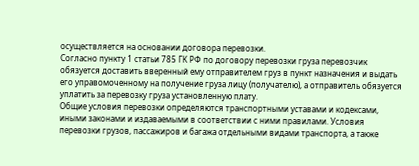осуществляется на основании договора перевозки.
Согласно пункту 1 статьи 785 ГК РФ по договору перевозки груза перевозчик обязуется доставить вверенный ему отправителем груз в пункт назначения и выдать его управомоченному на получение груза лицу (получателю), а отправитель обязуется уплатить за перевозку груза установленную плату.
Общие условия перевозки определяются транспортными уставами и кодексами, иными законами и издаваемыми в соответствии с ними правилами. Условия перевозки грузов, пассажиров и багажа отдельными видами транспорта, а также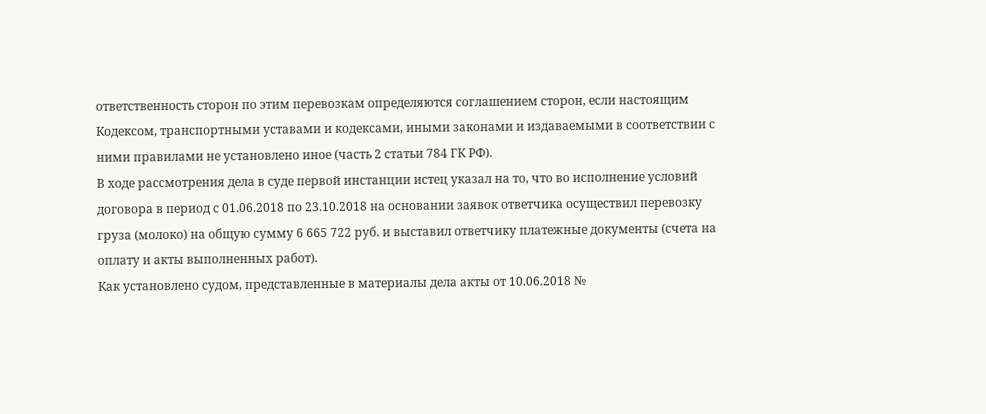ответственность сторон по этим перевозкам определяются соглашением сторон, если настоящим Кодексом, транспортными уставами и кодексами, иными законами и издаваемыми в соответствии с ними правилами не установлено иное (часть 2 статьи 784 ГК РФ).
В ходе рассмотрения дела в суде первой инстанции истец указал на то, что во исполнение условий договора в период с 01.06.2018 по 23.10.2018 на основании заявок ответчика осуществил перевозку груза (молоко) на общую сумму 6 665 722 руб. и выставил ответчику платежные документы (счета на оплату и акты выполненных работ).
Как установлено судом, представленные в материалы дела акты от 10.06.2018 №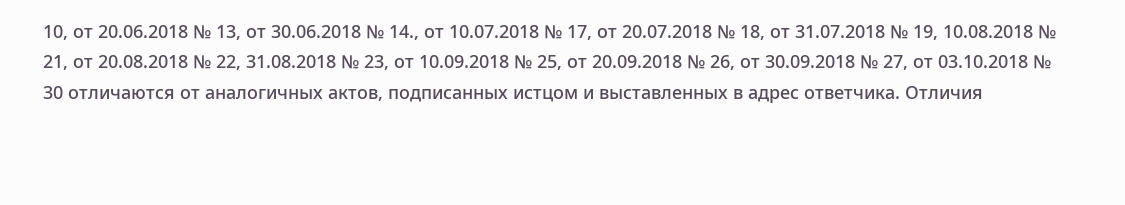10, от 20.06.2018 № 13, от 30.06.2018 № 14., от 10.07.2018 № 17, от 20.07.2018 № 18, от 31.07.2018 № 19, 10.08.2018 № 21, от 20.08.2018 № 22, 31.08.2018 № 23, от 10.09.2018 № 25, от 20.09.2018 № 26, от 30.09.2018 № 27, от 03.10.2018 № 30 отличаются от аналогичных актов, подписанных истцом и выставленных в адрес ответчика. Отличия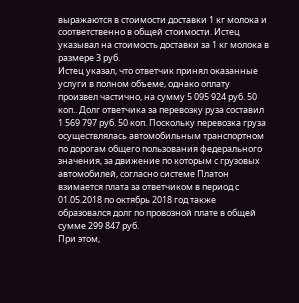выражаются в стоимости доставки 1 кг молока и соответственно в общей стоимости. Истец указывал на стоимость доставки за 1 кг молока в размере 3 руб.
Истец указал, что ответчик принял оказанные услуги в полном объеме, однако оплату произвел частично, на сумму 5 095 924 руб. 50 коп.. Долг ответчика за перевозку руза составил 1 569 797 руб. 50 коп. Поскольку перевозка груза осуществлялась автомобильным транспортном по дорогам общего пользования федерального значения, за движение по которым с грузовых автомобилей, согласно системе Платон взимается плата за ответчиком в период с 01.05.2018 по октябрь 2018 год также образовался долг по провозной плате в общей сумме 299 847 руб.
При этом,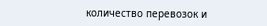количество перевозок и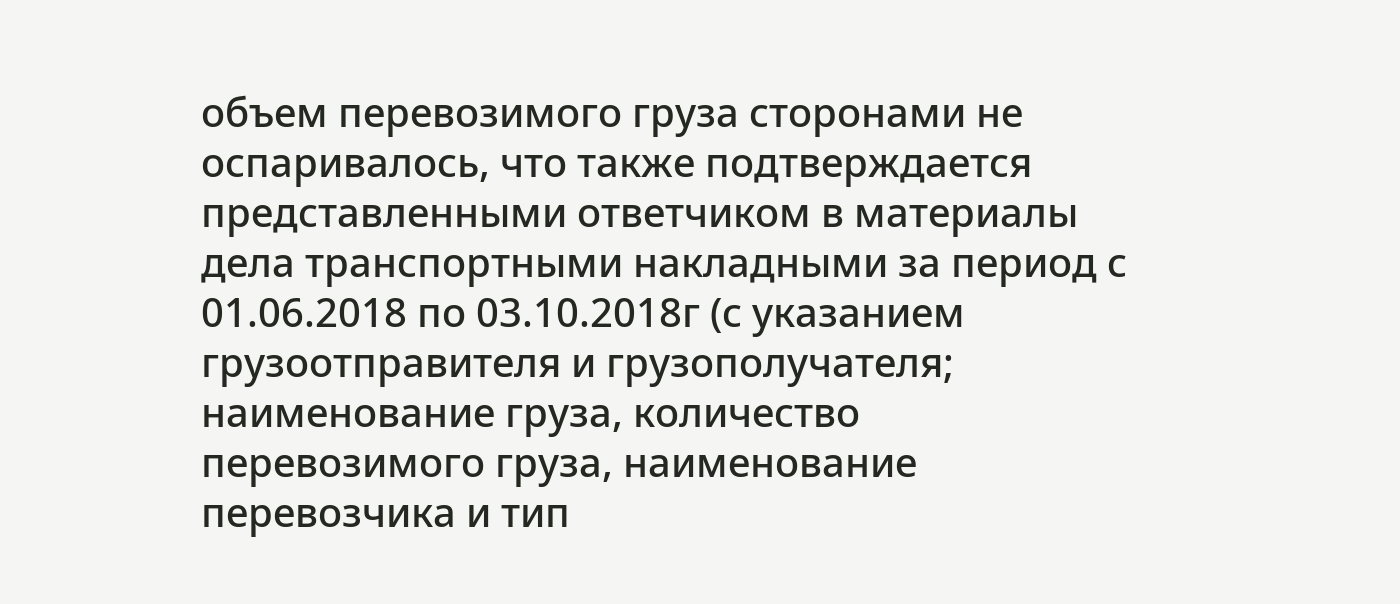объем перевозимого груза сторонами не оспаривалось, что также подтверждается представленными ответчиком в материалы дела транспортными накладными за период с 01.06.2018 по 03.10.2018г (с указанием грузоотправителя и грузополучателя; наименование груза, количество перевозимого груза, наименование перевозчика и тип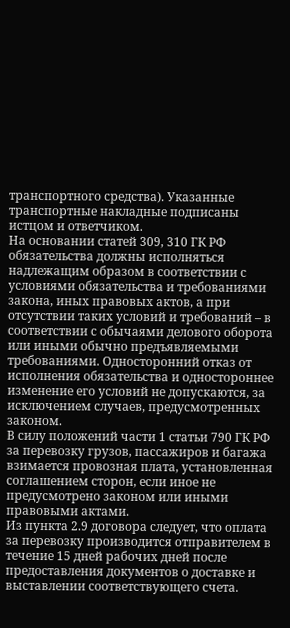транспортного средства). Указанные транспортные накладные подписаны истцом и ответчиком.
На основании статей 309, 310 ГК РФ обязательства должны исполняться надлежащим образом в соответствии с условиями обязательства и требованиями закона, иных правовых актов, а при отсутствии таких условий и требований – в соответствии с обычаями делового оборота или иными обычно предъявляемыми требованиями. Односторонний отказ от исполнения обязательства и одностороннее изменение его условий не допускаются, за исключением случаев, предусмотренных законом.
В силу положений части 1 статьи 790 ГК РФ за перевозку грузов, пассажиров и багажа взимается провозная плата, установленная соглашением сторон, если иное не предусмотрено законом или иными правовыми актами.
Из пункта 2.9 договора следует, что оплата за перевозку производится отправителем в течение 15 дней рабочих дней после предоставления документов о доставке и выставлении соответствующего счета.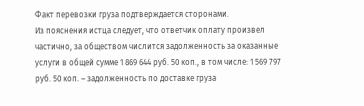Факт перевозки груза подтверждается сторонами.
Из пояснения истца следует, что ответчик оплату произвел частично, за обществом числится задолженность за оказанные услуги в общей сумме 1 869 644 руб. 50 коп., в том числе: 1 569 797 руб. 50 коп. – задолженность по доставке груза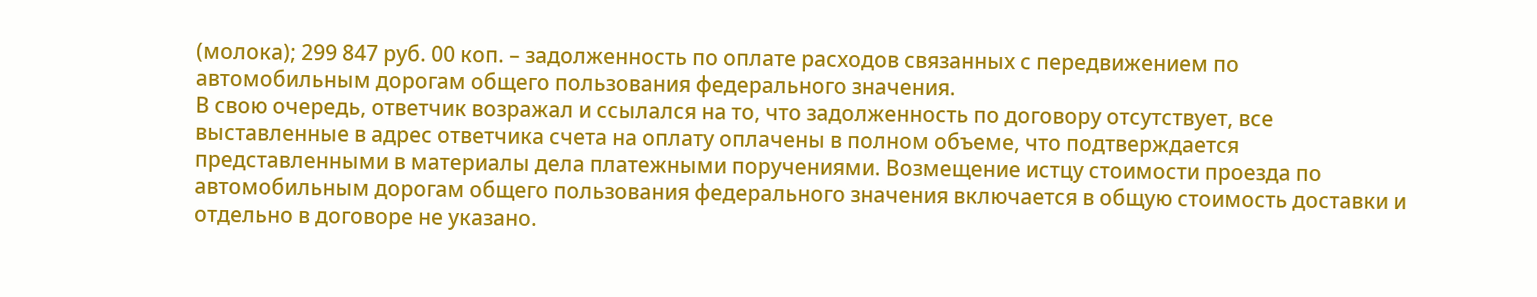(молока); 299 847 руб. 00 коп. – задолженность по оплате расходов связанных с передвижением по автомобильным дорогам общего пользования федерального значения.
В свою очередь, ответчик возражал и ссылался на то, что задолженность по договору отсутствует, все выставленные в адрес ответчика счета на оплату оплачены в полном объеме, что подтверждается представленными в материалы дела платежными поручениями. Возмещение истцу стоимости проезда по автомобильным дорогам общего пользования федерального значения включается в общую стоимость доставки и отдельно в договоре не указано.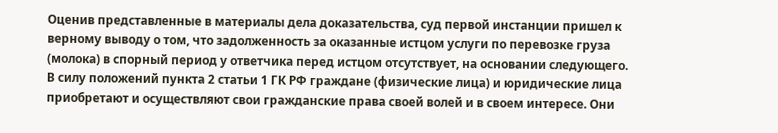Оценив представленные в материалы дела доказательства, суд первой инстанции пришел к верному выводу о том, что задолженность за оказанные истцом услуги по перевозке груза (молока) в спорный период у ответчика перед истцом отсутствует, на основании следующего.
В силу положений пункта 2 статьи 1 ГК РФ граждане (физические лица) и юридические лица приобретают и осуществляют свои гражданские права своей волей и в своем интересе. Они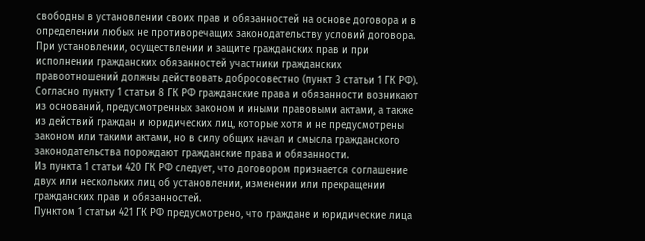свободны в установлении своих прав и обязанностей на основе договора и в определении любых не противоречащих законодательству условий договора.
При установлении, осуществлении и защите гражданских прав и при исполнении гражданских обязанностей участники гражданских правоотношений должны действовать добросовестно (пункт 3 статьи 1 ГК РФ).
Согласно пункту 1 статьи 8 ГК РФ гражданские права и обязанности возникают из оснований, предусмотренных законом и иными правовыми актами, а также из действий граждан и юридических лиц, которые хотя и не предусмотрены законом или такими актами, но в силу общих начал и смысла гражданского законодательства порождают гражданские права и обязанности.
Из пункта 1 статьи 420 ГК РФ следует, что договором признается соглашение двух или нескольких лиц об установлении, изменении или прекращении гражданских прав и обязанностей.
Пунктом 1 статьи 421 ГК РФ предусмотрено, что граждане и юридические лица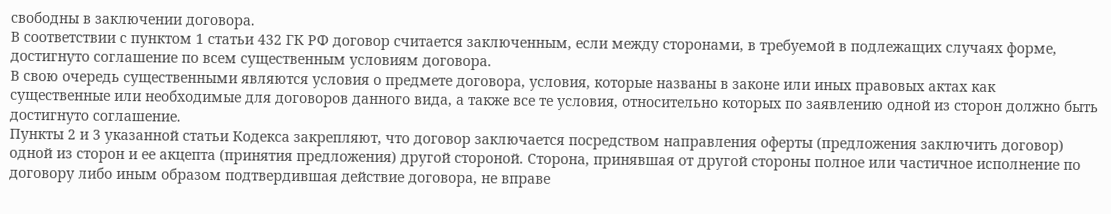свободны в заключении договора.
В соответствии с пунктом 1 статьи 432 ГК РФ договор считается заключенным, если между сторонами, в требуемой в подлежащих случаях форме, достигнуто соглашение по всем существенным условиям договора.
В свою очередь существенными являются условия о предмете договора, условия, которые названы в законе или иных правовых актах как существенные или необходимые для договоров данного вида, а также все те условия, относительно которых по заявлению одной из сторон должно быть достигнуто соглашение.
Пункты 2 и 3 указанной статьи Кодекса закрепляют, что договор заключается посредством направления оферты (предложения заключить договор) одной из сторон и ее акцепта (принятия предложения) другой стороной. Сторона, принявшая от другой стороны полное или частичное исполнение по договору либо иным образом подтвердившая действие договора, не вправе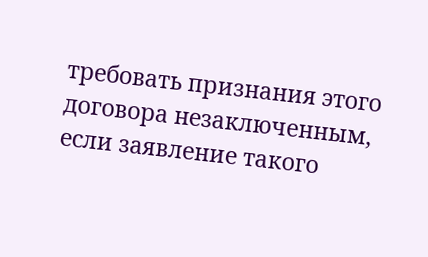требовать признания этого договора незаключенным, если заявление такого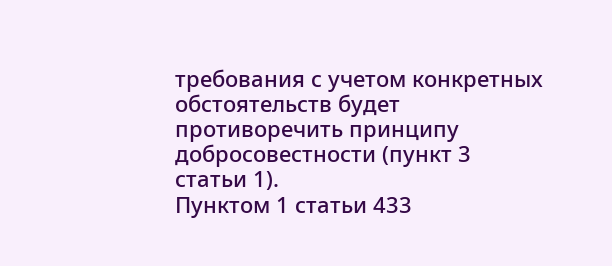требования с учетом конкретных обстоятельств будет противоречить принципу добросовестности (пункт 3 статьи 1).
Пунктом 1 статьи 433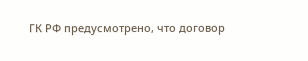ГК РФ предусмотрено, что договор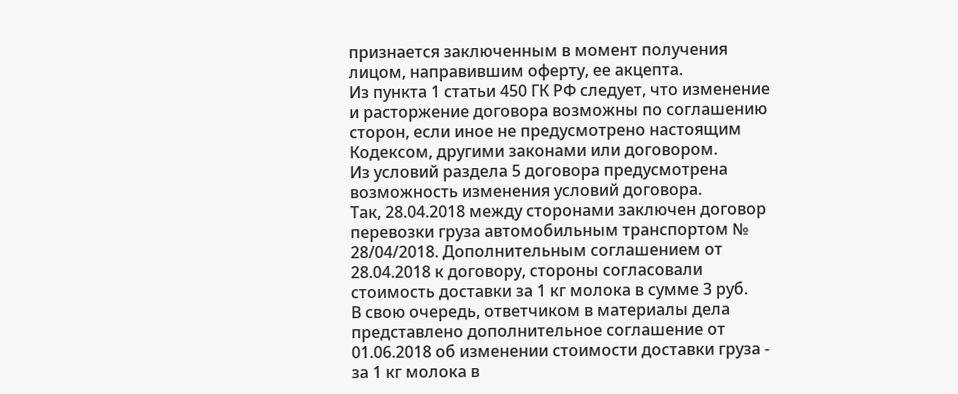признается заключенным в момент получения лицом, направившим оферту, ее акцепта.
Из пункта 1 статьи 450 ГК РФ следует, что изменение и расторжение договора возможны по соглашению сторон, если иное не предусмотрено настоящим Кодексом, другими законами или договором.
Из условий раздела 5 договора предусмотрена возможность изменения условий договора.
Так, 28.04.2018 между сторонами заключен договор перевозки груза автомобильным транспортом № 28/04/2018. Дополнительным соглашением от 28.04.2018 к договору, стороны согласовали стоимость доставки за 1 кг молока в сумме 3 руб.
В свою очередь, ответчиком в материалы дела представлено дополнительное соглашение от 01.06.2018 об изменении стоимости доставки груза - за 1 кг молока в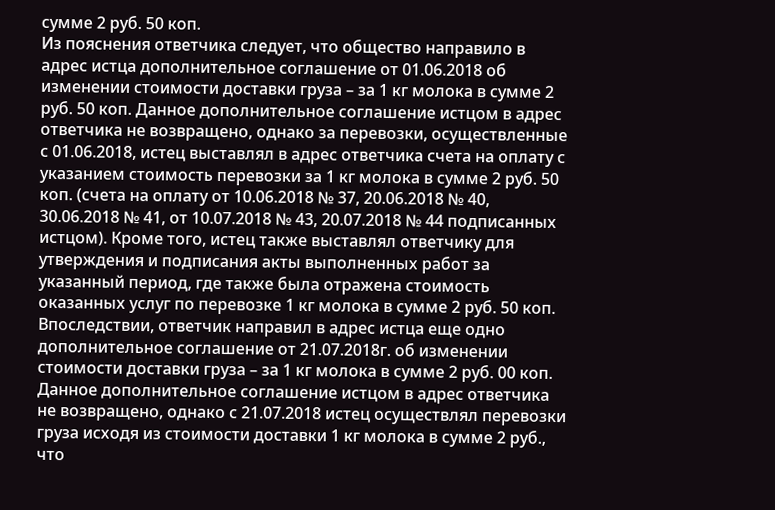сумме 2 руб. 50 коп.
Из пояснения ответчика следует, что общество направило в адрес истца дополнительное соглашение от 01.06.2018 об изменении стоимости доставки груза – за 1 кг молока в сумме 2 руб. 50 коп. Данное дополнительное соглашение истцом в адрес ответчика не возвращено, однако за перевозки, осуществленные с 01.06.2018, истец выставлял в адрес ответчика счета на оплату с указанием стоимость перевозки за 1 кг молока в сумме 2 руб. 50 коп. (счета на оплату от 10.06.2018 № 37, 20.06.2018 № 40, 30.06.2018 № 41, от 10.07.2018 № 43, 20.07.2018 № 44 подписанных истцом). Кроме того, истец также выставлял ответчику для утверждения и подписания акты выполненных работ за указанный период, где также была отражена стоимость оказанных услуг по перевозке 1 кг молока в сумме 2 руб. 50 коп.
Впоследствии, ответчик направил в адрес истца еще одно дополнительное соглашение от 21.07.2018г. об изменении стоимости доставки груза – за 1 кг молока в сумме 2 руб. 00 коп.
Данное дополнительное соглашение истцом в адрес ответчика не возвращено, однако с 21.07.2018 истец осуществлял перевозки груза исходя из стоимости доставки 1 кг молока в сумме 2 руб., что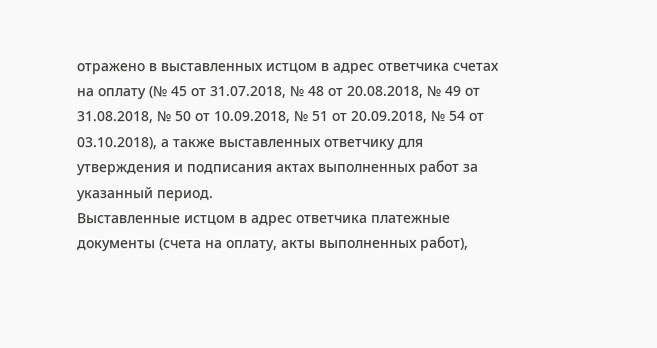отражено в выставленных истцом в адрес ответчика счетах на оплату (№ 45 от 31.07.2018, № 48 от 20.08.2018, № 49 от 31.08.2018, № 50 от 10.09.2018, № 51 от 20.09.2018, № 54 от 03.10.2018), а также выставленных ответчику для утверждения и подписания актах выполненных работ за указанный период.
Выставленные истцом в адрес ответчика платежные документы (счета на оплату, акты выполненных работ),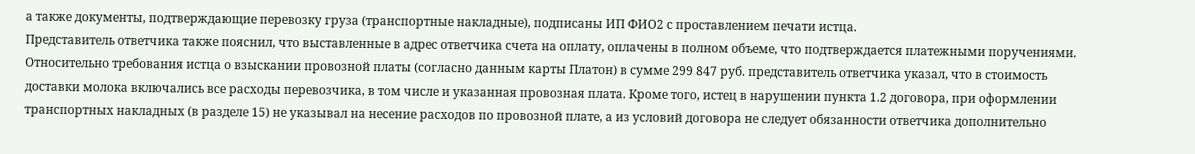а также документы, подтверждающие перевозку груза (транспортные накладные), подписаны ИП ФИО2 с проставлением печати истца.
Представитель ответчика также пояснил, что выставленные в адрес ответчика счета на оплату, оплачены в полном объеме, что подтверждается платежными поручениями.
Относительно требования истца о взыскании провозной платы (согласно данным карты Платон) в сумме 299 847 руб. представитель ответчика указал, что в стоимость доставки молока включались все расходы перевозчика, в том числе и указанная провозная плата. Кроме того, истец в нарушении пункта 1.2 договора, при оформлении транспортных накладных (в разделе 15) не указывал на несение расходов по провозной плате, а из условий договора не следует обязанности ответчика дополнительно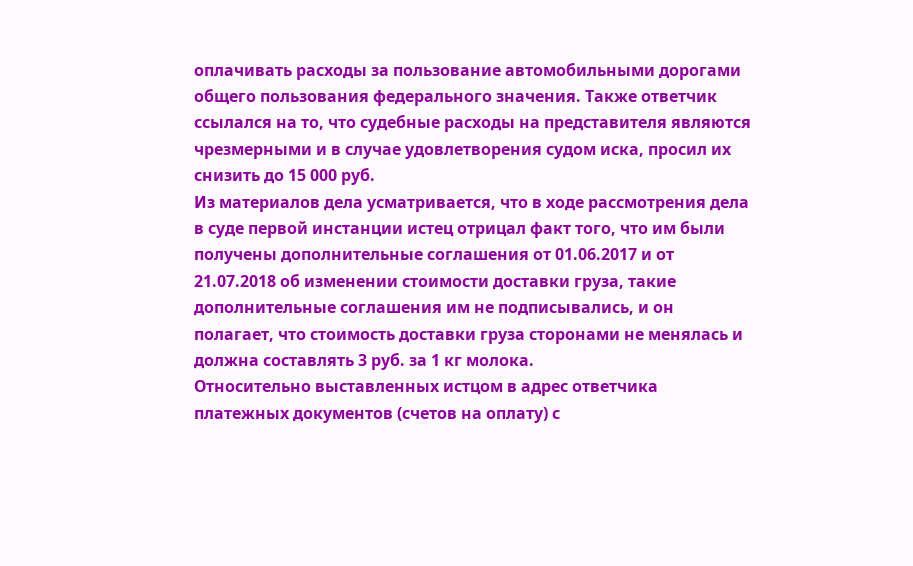оплачивать расходы за пользование автомобильными дорогами общего пользования федерального значения. Также ответчик ссылался на то, что судебные расходы на представителя являются чрезмерными и в случае удовлетворения судом иска, просил их снизить до 15 000 руб.
Из материалов дела усматривается, что в ходе рассмотрения дела в суде первой инстанции истец отрицал факт того, что им были получены дополнительные соглашения от 01.06.2017 и от 21.07.2018 об изменении стоимости доставки груза, такие дополнительные соглашения им не подписывались, и он полагает, что стоимость доставки груза сторонами не менялась и должна составлять 3 руб. за 1 кг молока.
Относительно выставленных истцом в адрес ответчика платежных документов (счетов на оплату) с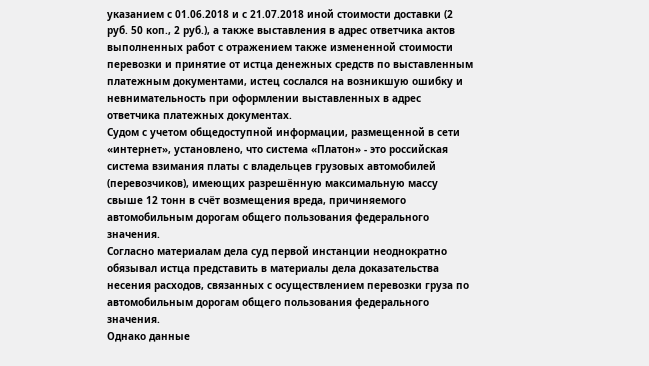указанием с 01.06.2018 и с 21.07.2018 иной стоимости доставки (2 руб. 50 коп., 2 руб.), а также выставления в адрес ответчика актов выполненных работ с отражением также измененной стоимости перевозки и принятие от истца денежных средств по выставленным платежным документами, истец сослался на возникшую ошибку и невнимательность при оформлении выставленных в адрес ответчика платежных документах.
Судом с учетом общедоступной информации, размещенной в сети «интернет», установлено, что система «Платон» - это российская система взимания платы с владельцев грузовых автомобилей (перевозчиков), имеющих разрешённую максимальную массу свыше 12 тонн в счёт возмещения вреда, причиняемого автомобильным дорогам общего пользования федерального значения.
Согласно материалам дела суд первой инстанции неоднократно обязывал истца представить в материалы дела доказательства несения расходов, связанных с осуществлением перевозки груза по автомобильным дорогам общего пользования федерального значения.
Однако данные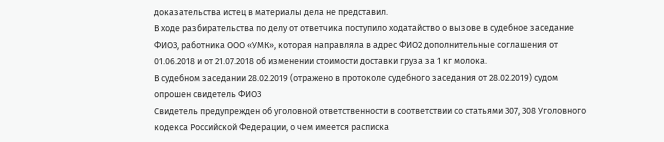доказательства истец в материалы дела не представил.
В ходе разбирательства по делу от ответчика поступило ходатайство о вызове в судебное заседание ФИО3, работника ООО «УМК», которая направляла в адрес ФИО2 дополнительные соглашения от 01.06.2018 и от 21.07.2018 об изменении стоимости доставки груза за 1 кг молока.
В судебном заседании 28.02.2019 (отражено в протоколе судебного заседания от 28.02.2019) судом опрошен свидетель ФИО3
Свидетель предупрежден об уголовной ответственности в соответствии со статьями 307, 308 Уголовного кодекса Российской Федерации, о чем имеется расписка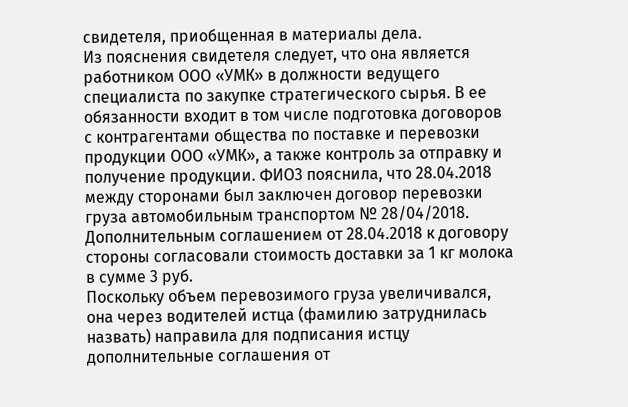свидетеля, приобщенная в материалы дела.
Из пояснения свидетеля следует, что она является работником ООО «УМК» в должности ведущего специалиста по закупке стратегического сырья. В ее обязанности входит в том числе подготовка договоров с контрагентами общества по поставке и перевозки продукции ООО «УМК», а также контроль за отправку и получение продукции. ФИО3 пояснила, что 28.04.2018 между сторонами был заключен договор перевозки груза автомобильным транспортом № 28/04/2018. Дополнительным соглашением от 28.04.2018 к договору стороны согласовали стоимость доставки за 1 кг молока в сумме 3 руб.
Поскольку объем перевозимого груза увеличивался, она через водителей истца (фамилию затруднилась назвать) направила для подписания истцу дополнительные соглашения от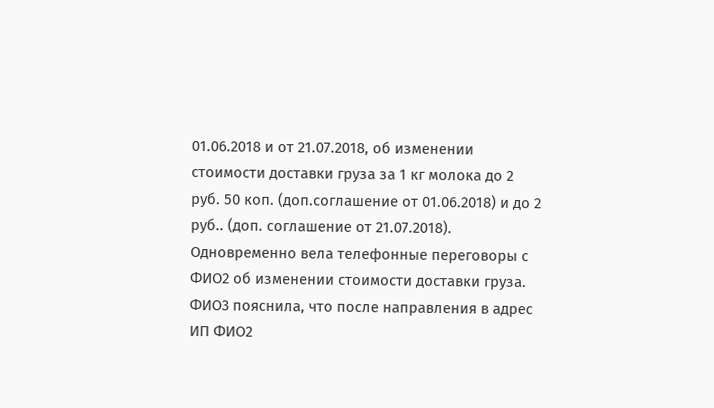01.06.2018 и от 21.07.2018, об изменении стоимости доставки груза за 1 кг молока до 2 руб. 50 коп. (доп.соглашение от 01.06.2018) и до 2 руб.. (доп. соглашение от 21.07.2018). Одновременно вела телефонные переговоры с ФИО2 об изменении стоимости доставки груза.
ФИО3 пояснила, что после направления в адрес ИП ФИО2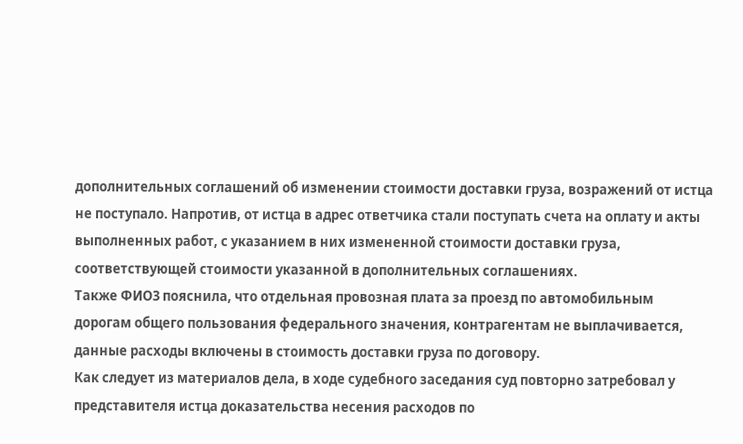дополнительных соглашений об изменении стоимости доставки груза, возражений от истца не поступало. Напротив, от истца в адрес ответчика стали поступать счета на оплату и акты выполненных работ, с указанием в них измененной стоимости доставки груза, соответствующей стоимости указанной в дополнительных соглашениях.
Также ФИО3 пояснила, что отдельная провозная плата за проезд по автомобильным дорогам общего пользования федерального значения, контрагентам не выплачивается, данные расходы включены в стоимость доставки груза по договору.
Как следует из материалов дела, в ходе судебного заседания суд повторно затребовал у представителя истца доказательства несения расходов по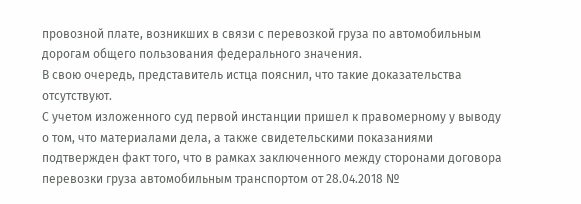провозной плате, возникших в связи с перевозкой груза по автомобильным дорогам общего пользования федерального значения.
В свою очередь, представитель истца пояснил, что такие доказательства отсутствуют.
С учетом изложенного суд первой инстанции пришел к правомерному у выводу о том, что материалами дела, а также свидетельскими показаниями подтвержден факт того, что в рамках заключенного между сторонами договора перевозки груза автомобильным транспортом от 28.04.2018 №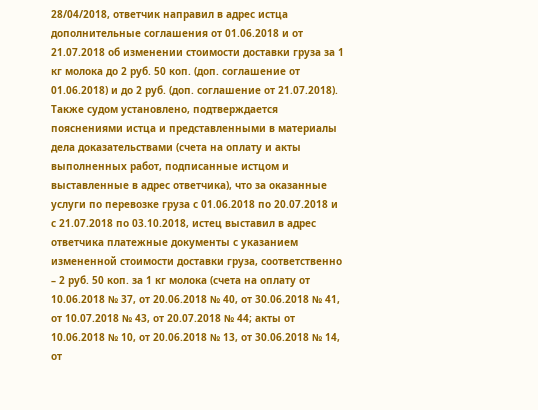28/04/2018, ответчик направил в адрес истца дополнительные соглашения от 01.06.2018 и от 21.07.2018 об изменении стоимости доставки груза за 1 кг молока до 2 руб. 50 коп. (доп. соглашение от 01.06.2018) и до 2 руб. (доп. соглашение от 21.07.2018).
Также судом установлено, подтверждается пояснениями истца и представленными в материалы дела доказательствами (счета на оплату и акты выполненных работ, подписанные истцом и выставленные в адрес ответчика), что за оказанные услуги по перевозке груза с 01.06.2018 по 20.07.2018 и с 21.07.2018 по 03.10.2018, истец выставил в адрес ответчика платежные документы с указанием измененной стоимости доставки груза, соответственно – 2 руб. 50 коп. за 1 кг молока (счета на оплату от 10.06.2018 № 37, от 20.06.2018 № 40, от 30.06.2018 № 41, от 10.07.2018 № 43, от 20.07.2018 № 44; акты от 10.06.2018 № 10, от 20.06.2018 № 13, от 30.06.2018 № 14, от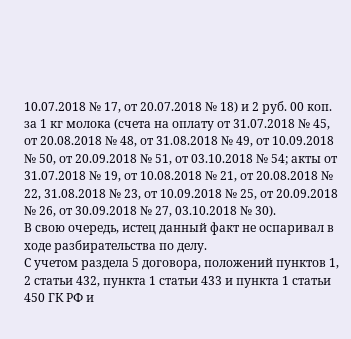10.07.2018 № 17, от 20.07.2018 № 18) и 2 руб. 00 коп. за 1 кг молока (счета на оплату от 31.07.2018 № 45, от 20.08.2018 № 48, от 31.08.2018 № 49, от 10.09.2018 № 50, от 20.09.2018 № 51, от 03.10.2018 № 54; акты от 31.07.2018 № 19, от 10.08.2018 № 21, от 20.08.2018 № 22, 31.08.2018 № 23, от 10.09.2018 № 25, от 20.09.2018 № 26, от 30.09.2018 № 27, 03.10.2018 № 30).
В свою очередь, истец данный факт не оспаривал в ходе разбирательства по делу.
С учетом раздела 5 договора, положений пунктов 1, 2 статьи 432, пункта 1 статьи 433 и пункта 1 статьи 450 ГК РФ и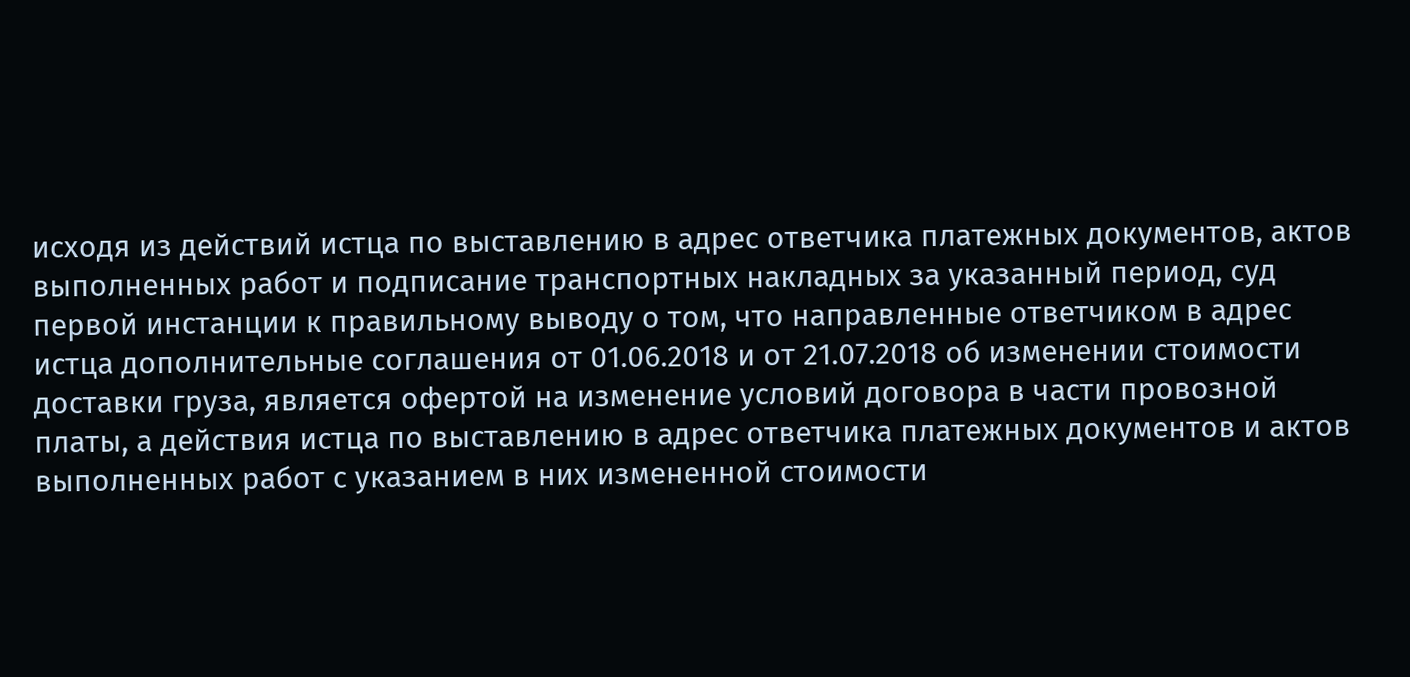исходя из действий истца по выставлению в адрес ответчика платежных документов, актов выполненных работ и подписание транспортных накладных за указанный период, суд первой инстанции к правильному выводу о том, что направленные ответчиком в адрес истца дополнительные соглашения от 01.06.2018 и от 21.07.2018 об изменении стоимости доставки груза, является офертой на изменение условий договора в части провозной платы, а действия истца по выставлению в адрес ответчика платежных документов и актов выполненных работ с указанием в них измененной стоимости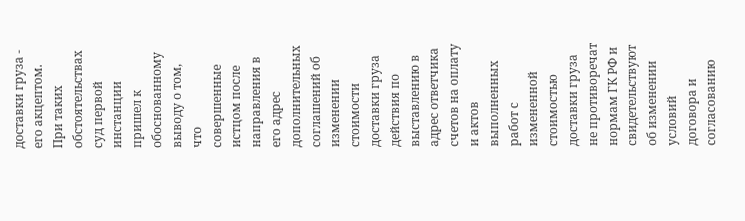доставки груза - его акцептом.
При таких обстоятельствах суд первой инстанции пришел к обоснованному выводу о том, что совершенные истцом после направления в его адрес дополнительных соглашений об изменении стоимости доставки груза действия по выставлению в адрес ответчика счетов на оплату и актов выполненных работ с измененной стоимостью доставки груза не противоречат нормам ГК РФ и свидетельствуют об изменении условий договора и согласованию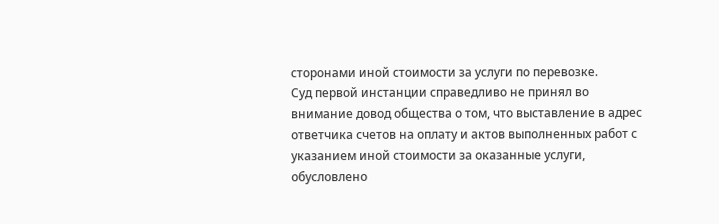сторонами иной стоимости за услуги по перевозке.
Суд первой инстанции справедливо не принял во внимание довод общества о том, что выставление в адрес ответчика счетов на оплату и актов выполненных работ с указанием иной стоимости за оказанные услуги, обусловлено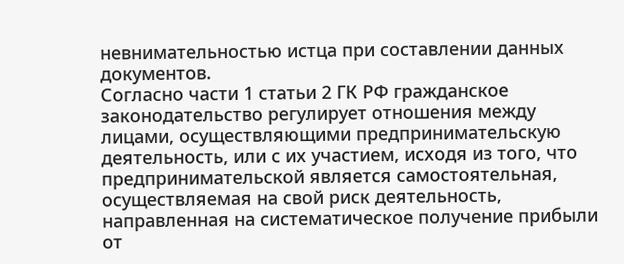невнимательностью истца при составлении данных документов.
Согласно части 1 статьи 2 ГК РФ гражданское законодательство регулирует отношения между лицами, осуществляющими предпринимательскую деятельность, или с их участием, исходя из того, что предпринимательской является самостоятельная, осуществляемая на свой риск деятельность, направленная на систематическое получение прибыли от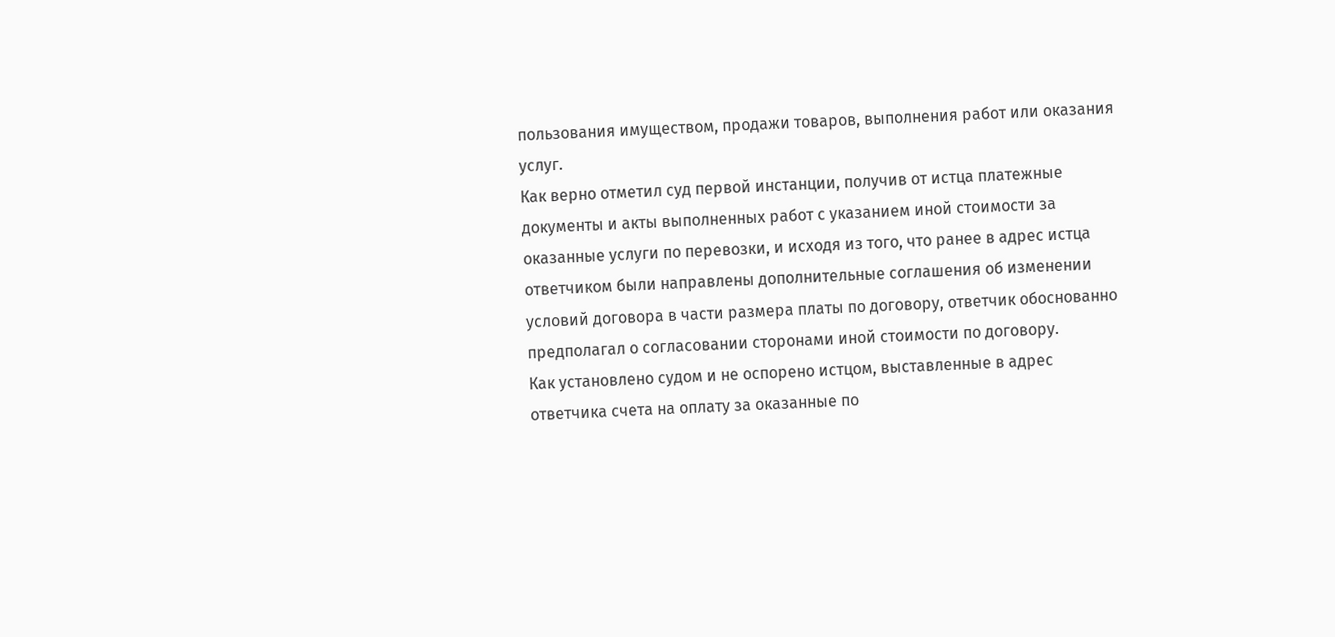пользования имуществом, продажи товаров, выполнения работ или оказания услуг.
Как верно отметил суд первой инстанции, получив от истца платежные документы и акты выполненных работ с указанием иной стоимости за оказанные услуги по перевозки, и исходя из того, что ранее в адрес истца ответчиком были направлены дополнительные соглашения об изменении условий договора в части размера платы по договору, ответчик обоснованно предполагал о согласовании сторонами иной стоимости по договору.
Как установлено судом и не оспорено истцом, выставленные в адрес ответчика счета на оплату за оказанные по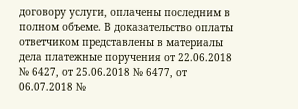договору услуги, оплачены последним в полном объеме. В доказательство оплаты ответчиком представлены в материалы дела платежные поручения от 22.06.2018 № 6427, от 25.06.2018 № 6477, от 06.07.2018 №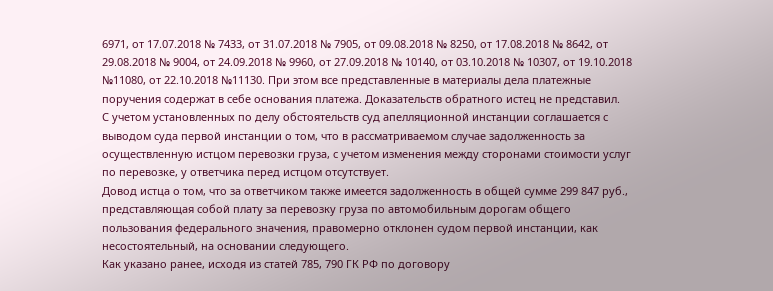6971, от 17.07.2018 № 7433, от 31.07.2018 № 7905, от 09.08.2018 № 8250, от 17.08.2018 № 8642, от 29.08.2018 № 9004, от 24.09.2018 № 9960, от 27.09.2018 № 10140, от 03.10.2018 № 10307, от 19.10.2018 №11080, от 22.10.2018 №11130. При этом все представленные в материалы дела платежные поручения содержат в себе основания платежа. Доказательств обратного истец не представил.
С учетом установленных по делу обстоятельств суд апелляционной инстанции соглашается с выводом суда первой инстанции о том, что в рассматриваемом случае задолженность за осуществленную истцом перевозки груза, с учетом изменения между сторонами стоимости услуг по перевозке, у ответчика перед истцом отсутствует.
Довод истца о том, что за ответчиком также имеется задолженность в общей сумме 299 847 руб., представляющая собой плату за перевозку груза по автомобильным дорогам общего пользования федерального значения, правомерно отклонен судом первой инстанции, как несостоятельный, на основании следующего.
Как указано ранее, исходя из статей 785, 790 ГК РФ по договору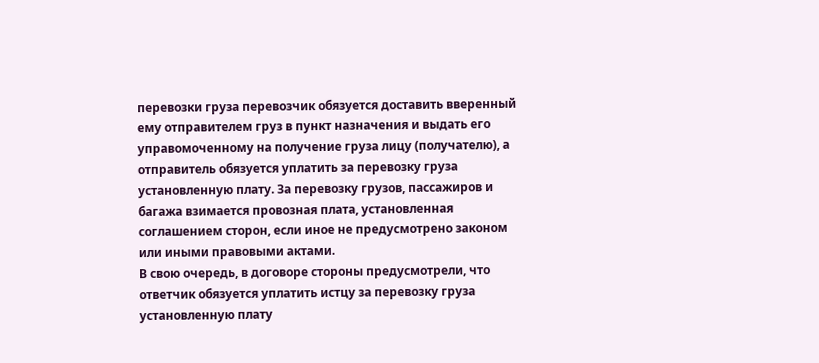перевозки груза перевозчик обязуется доставить вверенный ему отправителем груз в пункт назначения и выдать его управомоченному на получение груза лицу (получателю), а отправитель обязуется уплатить за перевозку груза установленную плату. За перевозку грузов, пассажиров и багажа взимается провозная плата, установленная соглашением сторон, если иное не предусмотрено законом или иными правовыми актами.
В свою очередь, в договоре стороны предусмотрели, что ответчик обязуется уплатить истцу за перевозку груза установленную плату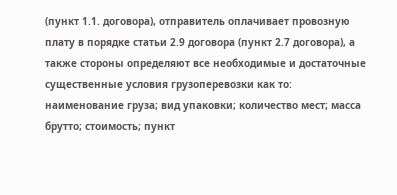(пункт 1.1. договора), отправитель оплачивает провозную плату в порядке статьи 2.9 договора (пункт 2.7 договора), а также стороны определяют все необходимые и достаточные существенные условия грузоперевозки как то: наименование груза; вид упаковки; количество мест; масса брутто; стоимость; пункт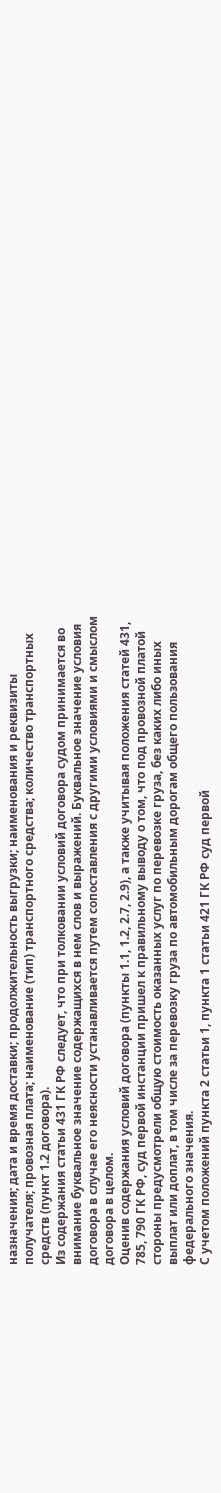назначения; дата и время доставки; продолжительность выгрузки; наименования и реквизиты получателя; провозная плата; наименование (тип) транспортного средства; количество транспортных средств (пункт 1.2 договора).
Из содержания статьи 431 ГК РФ следует, что при толковании условий договора судом принимается во внимание буквальное значение содержащихся в нем слов и выражений. Буквальное значение условия договора в случае его неясности устанавливается путем сопоставления с другими условиями и смыслом договора в целом.
Оценив содержания условий договора (пункты 1.1, 1.2, 2.7, 2.9), а также учитывая положения статей 431, 785, 790 ГК РФ, суд первой инстанции пришел к правильному выводу о том, что под провозной платой стороны предусмотрели общую стоимость оказанных услуг по перевозке груза, без каких либо иных выплат или доплат, в том числе за перевозку груза по автомобильным дорогам общего пользования федерального значения.
С учетом положений пункта 2 статьи 1, пункта 1 статьи 421 ГК РФ суд первой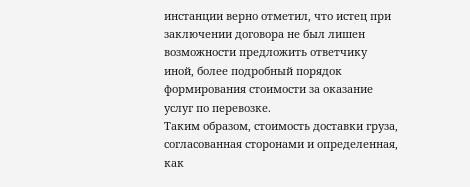инстанции верно отметил, что истец при заключении договора не был лишен возможности предложить ответчику иной, более подробный порядок формирования стоимости за оказание услуг по перевозке.
Таким образом, стоимость доставки груза, согласованная сторонами и определенная, как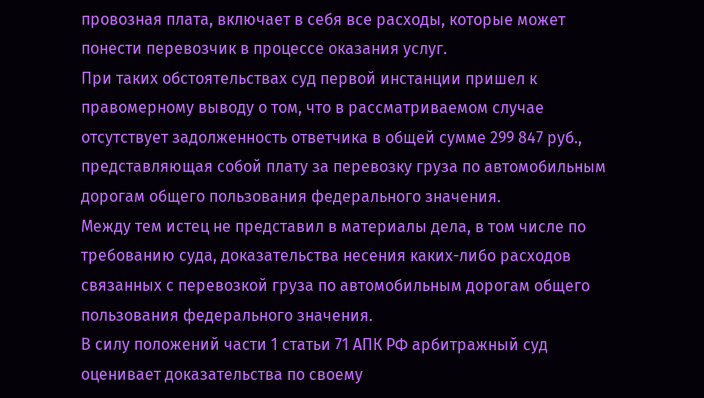провозная плата, включает в себя все расходы, которые может понести перевозчик в процессе оказания услуг.
При таких обстоятельствах суд первой инстанции пришел к правомерному выводу о том, что в рассматриваемом случае отсутствует задолженность ответчика в общей сумме 299 847 руб., представляющая собой плату за перевозку груза по автомобильным дорогам общего пользования федерального значения.
Между тем истец не представил в материалы дела, в том числе по требованию суда, доказательства несения каких-либо расходов связанных с перевозкой груза по автомобильным дорогам общего пользования федерального значения.
В силу положений части 1 статьи 71 АПК РФ арбитражный суд оценивает доказательства по своему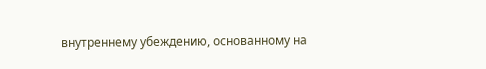внутреннему убеждению, основанному на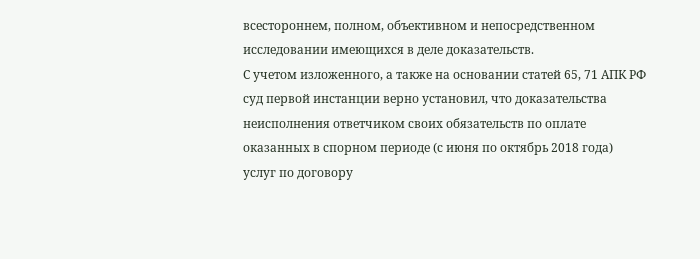всестороннем, полном, объективном и непосредственном исследовании имеющихся в деле доказательств.
С учетом изложенного, а также на основании статей 65, 71 АПК РФ суд первой инстанции верно установил, что доказательства неисполнения ответчиком своих обязательств по оплате оказанных в спорном периоде (с июня по октябрь 2018 года) услуг по договору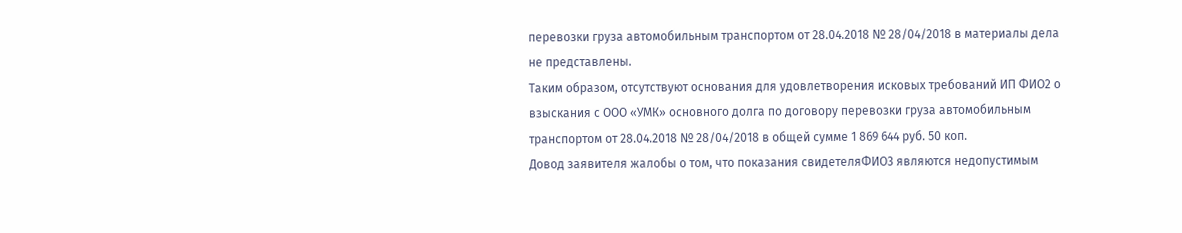перевозки груза автомобильным транспортом от 28.04.2018 № 28/04/2018 в материалы дела не представлены.
Таким образом, отсутствуют основания для удовлетворения исковых требований ИП ФИО2 о взыскания с ООО «УМК» основного долга по договору перевозки груза автомобильным транспортом от 28.04.2018 № 28/04/2018 в общей сумме 1 869 644 руб. 50 коп.
Довод заявителя жалобы о том, что показания свидетеляФИО3 являются недопустимым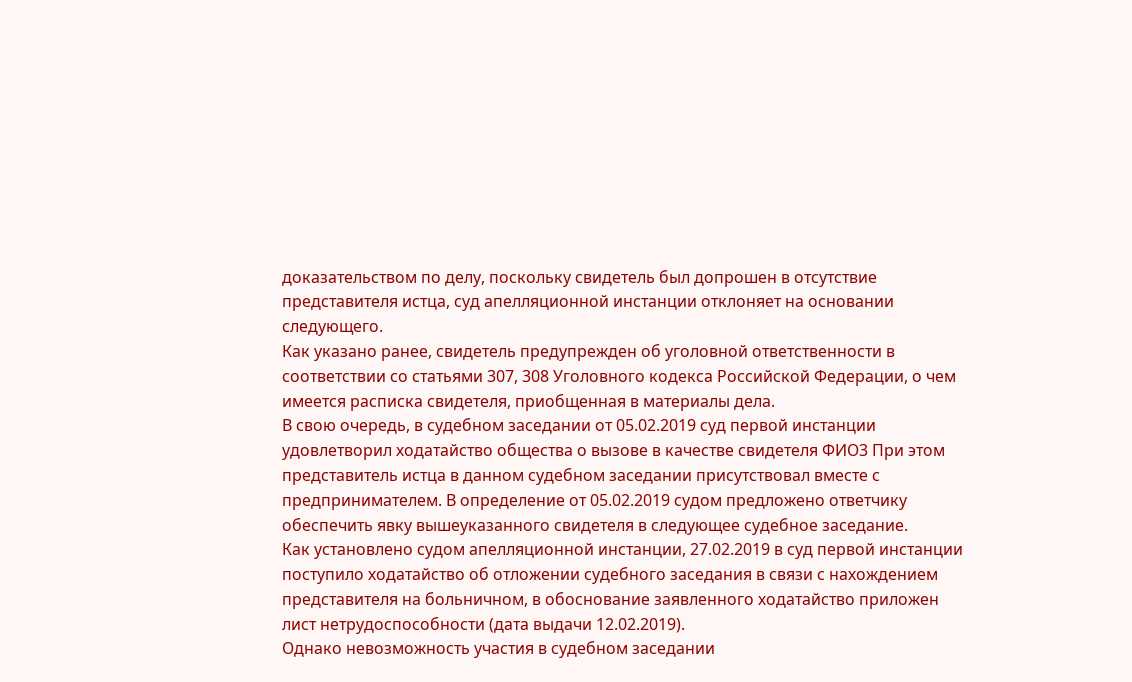доказательством по делу, поскольку свидетель был допрошен в отсутствие представителя истца, суд апелляционной инстанции отклоняет на основании следующего.
Как указано ранее, свидетель предупрежден об уголовной ответственности в соответствии со статьями 307, 308 Уголовного кодекса Российской Федерации, о чем имеется расписка свидетеля, приобщенная в материалы дела.
В свою очередь, в судебном заседании от 05.02.2019 суд первой инстанции удовлетворил ходатайство общества о вызове в качестве свидетеля ФИО3 При этом представитель истца в данном судебном заседании присутствовал вместе с предпринимателем. В определение от 05.02.2019 судом предложено ответчику обеспечить явку вышеуказанного свидетеля в следующее судебное заседание.
Как установлено судом апелляционной инстанции, 27.02.2019 в суд первой инстанции поступило ходатайство об отложении судебного заседания в связи с нахождением представителя на больничном, в обоснование заявленного ходатайство приложен лист нетрудоспособности (дата выдачи 12.02.2019).
Однако невозможность участия в судебном заседании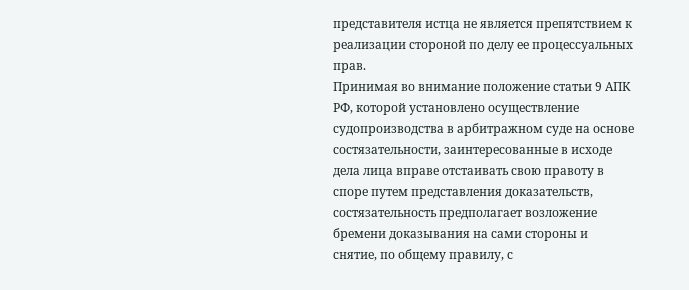представителя истца не является препятствием к реализации стороной по делу ее процессуальных прав.
Принимая во внимание положение статьи 9 АПК РФ, которой установлено осуществление судопроизводства в арбитражном суде на основе состязательности, заинтересованные в исходе дела лица вправе отстаивать свою правоту в споре путем представления доказательств, состязательность предполагает возложение бремени доказывания на сами стороны и снятие, по общему правилу, с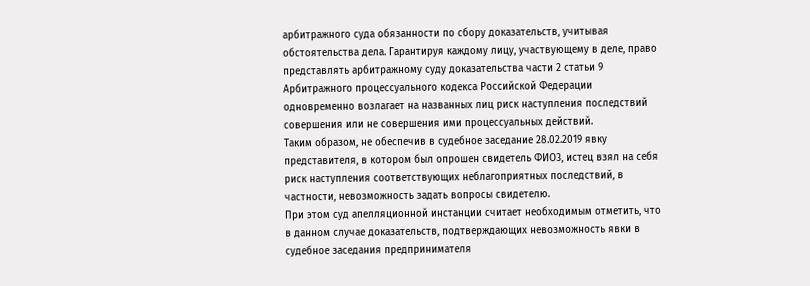арбитражного суда обязанности по сбору доказательств, учитывая обстоятельства дела. Гарантируя каждому лицу, участвующему в деле, право представлять арбитражному суду доказательства части 2 статьи 9 Арбитражного процессуального кодекса Российской Федерации одновременно возлагает на названных лиц риск наступления последствий совершения или не совершения ими процессуальных действий.
Таким образом, не обеспечив в судебное заседание 28.02.2019 явку представителя, в котором был опрошен свидетель ФИО3, истец взял на себя риск наступления соответствующих неблагоприятных последствий, в частности, невозможность задать вопросы свидетелю.
При этом суд апелляционной инстанции считает необходимым отметить, что в данном случае доказательств, подтверждающих невозможность явки в судебное заседания предпринимателя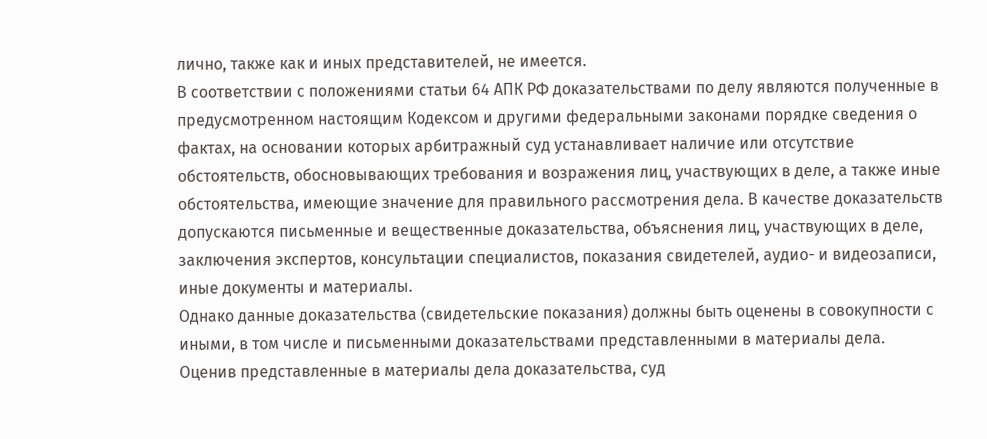лично, также как и иных представителей, не имеется.
В соответствии с положениями статьи 64 АПК РФ доказательствами по делу являются полученные в предусмотренном настоящим Кодексом и другими федеральными законами порядке сведения о фактах, на основании которых арбитражный суд устанавливает наличие или отсутствие обстоятельств, обосновывающих требования и возражения лиц, участвующих в деле, а также иные обстоятельства, имеющие значение для правильного рассмотрения дела. В качестве доказательств допускаются письменные и вещественные доказательства, объяснения лиц, участвующих в деле, заключения экспертов, консультации специалистов, показания свидетелей, аудио- и видеозаписи, иные документы и материалы.
Однако данные доказательства (свидетельские показания) должны быть оценены в совокупности с иными, в том числе и письменными доказательствами представленными в материалы дела.
Оценив представленные в материалы дела доказательства, суд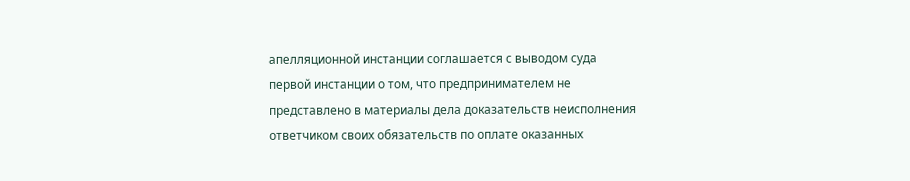апелляционной инстанции соглашается с выводом суда первой инстанции о том, что предпринимателем не представлено в материалы дела доказательств неисполнения ответчиком своих обязательств по оплате оказанных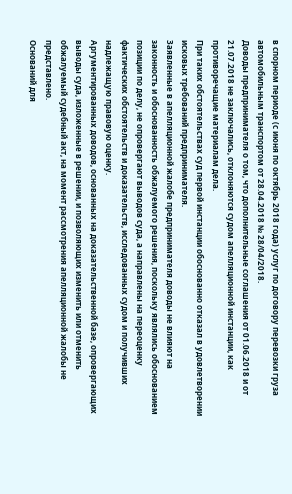в спорном периоде (с июня по октябрь 2018 года) услуг по договору перевозки груза автомобильным транспортом от 28.04.2018 № 28/04/2018.
Доводы предпринимателя о том, что дополнительные соглашения от 01.06.2018 и от 21.07.2018 не заключались, отклоняются судом апелляционной инстанции, как противоречащие материалам дела.
При таких обстоятельствах суд первой инстанции обоснованно отказал в удовлетворении исковых требований предпринимателя.
Заявленные в апелляционной жалобе предпринимателя доводы не влияют на законность и обоснованность обжалуемого решения, поскольку являлись обоснованием позиции по делу, не опровергают выводов суда, а направлены на переоценку фактических обстоятельств и доказательств, исследованных судом и получивших надлежащую правовую оценку.
Аргументированных доводов, основанных на доказательственной базе, опровергающих выводы суда, изложенные в решении, и позволяющих изменить или отменить обжалуемый судебный акт, на момент рассмотрения апелляционной жалобы не представлено.
Оснований для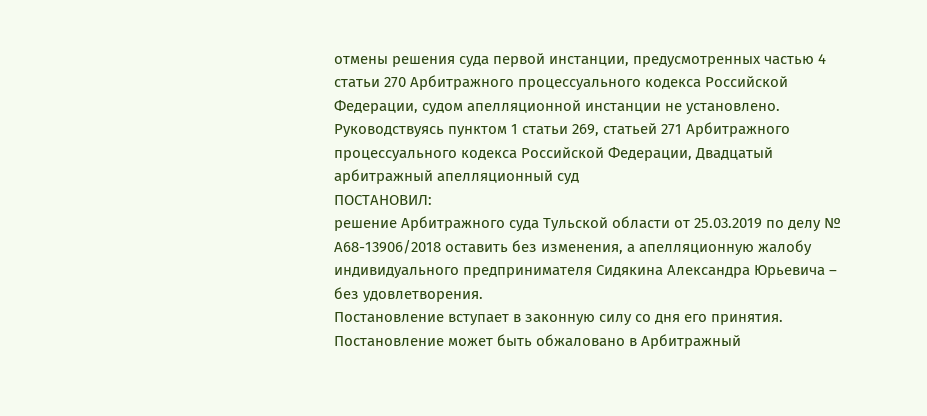отмены решения суда первой инстанции, предусмотренных частью 4 статьи 270 Арбитражного процессуального кодекса Российской Федерации, судом апелляционной инстанции не установлено.
Руководствуясь пунктом 1 статьи 269, статьей 271 Арбитражного процессуального кодекса Российской Федерации, Двадцатый арбитражный апелляционный суд
ПОСТАНОВИЛ:
решение Арбитражного суда Тульской области от 25.03.2019 по делу № А68-13906/2018 оставить без изменения, а апелляционную жалобу индивидуального предпринимателя Сидякина Александра Юрьевича – без удовлетворения.
Постановление вступает в законную силу со дня его принятия.
Постановление может быть обжаловано в Арбитражный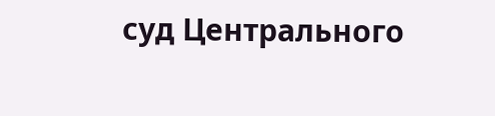суд Центрального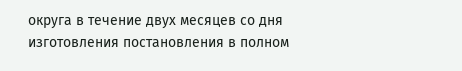округа в течение двух месяцев со дня изготовления постановления в полном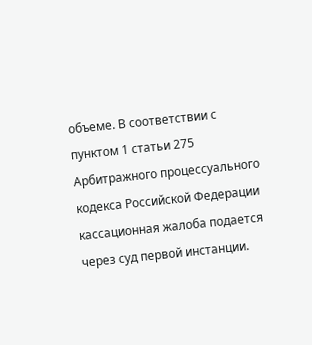объеме. В соответствии с пунктом 1 статьи 275 Арбитражного процессуального кодекса Российской Федерации кассационная жалоба подается через суд первой инстанции.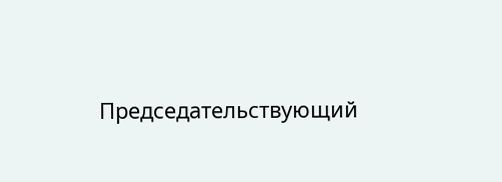Председательствующий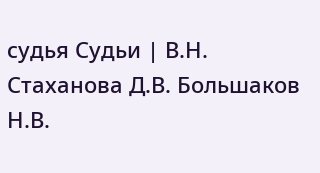судья Судьи | В.Н. Стаханова Д.В. Большаков Н.В.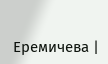Еремичева |